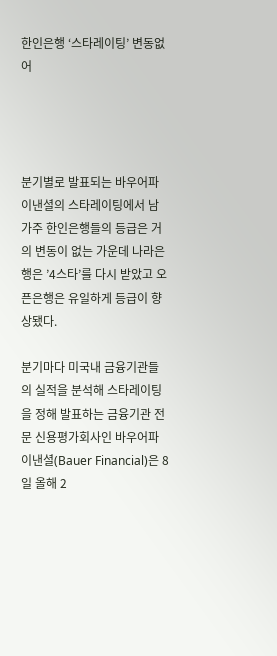한인은행 ‘스타레이팅’ 변동없어




분기별로 발표되는 바우어파이낸셜의 스타레이팅에서 남가주 한인은행들의 등급은 거의 변동이 없는 가운데 나라은행은 ’4스타’를 다시 받았고 오픈은행은 유일하게 등급이 향상됐다.

분기마다 미국내 금융기관들의 실적을 분석해 스타레이팅을 정해 발표하는 금융기관 전문 신용평가회사인 바우어파이낸셜(Bauer Financial)은 8일 올해 2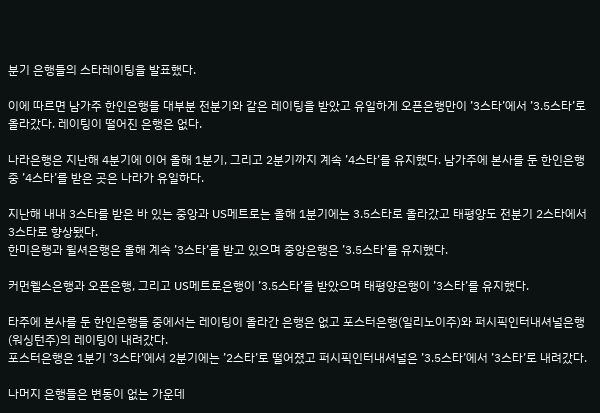분기 은행들의 스타레이팅을 발표했다.

이에 따르면 남가주 한인은행들 대부분 전분기와 같은 레이팅을 받았고 유일하게 오픈은행만이 ’3스타’에서 ’3.5스타’로 올라갔다. 레이팅이 떨어진 은행은 없다.

나라은행은 지난해 4분기에 이어 올해 1분기, 그리고 2분기까지 계속 ’4스타’를 유지했다. 남가주에 본사를 둔 한인은행 중 ’4스타’를 받은 곳은 나라가 유일하다.

지난해 내내 3스타를 받은 바 있는 중앙과 US메트로는 올해 1분기에는 3.5스타로 올라갔고 태평양도 전분기 2스타에서 3스타로 향상됐다.
한미은행과 윌셔은행은 올해 계속 ’3스타’를 받고 있으며 중앙은행은 ’3.5스타’를 유지했다.

커먼웰스은행과 오픈은행, 그리고 US메트로은행이 ’3.5스타’를 받았으며 태평양은행이 ’3스타’를 유지했다.

타주에 본사를 둔 한인은행들 중에서는 레이팅이 올라간 은행은 없고 포스터은행(일리노이주)와 퍼시픽인터내셔널은행(워싱턴주)의 레이팅이 내려갔다.
포스터은행은 1분기 ’3스타’에서 2분기에는 ’2스타’로 떨어졌고 퍼시픽인터내셔널은 ’3.5스타’에서 ’3스타’로 내려갔다.

나머지 은행들은 변동이 없는 가운데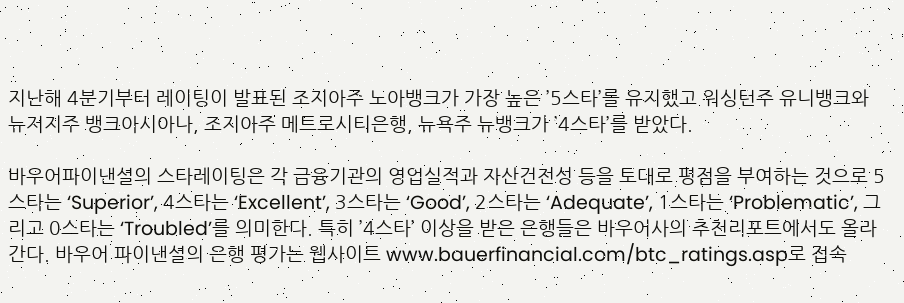지난해 4분기부터 레이팅이 발표된 조지아주 노아뱅크가 가장 높은 ’5스타’를 유지했고 워싱턴주 유니뱅크와 뉴저지주 뱅크아시아나, 조지아주 메트로시티은행, 뉴욕주 뉴뱅크가 ’4스타’를 받았다.

바우어파이낸셜의 스타레이팅은 각 금융기관의 영업실적과 자산건전성 등을 토대로 평점을 부여하는 것으로 5스타는 ‘Superior’, 4스타는 ‘Excellent’, 3스타는 ‘Good’, 2스타는 ‘Adequate’, 1스타는 ‘Problematic’, 그리고 0스타는 ‘Troubled’를 의미한다. 특히 ’4스타’ 이상을 받은 은행들은 바우어사의 추천리포트에서도 올라간다. 바우어 파이낸셜의 은행 평가는 웹사이트 www.bauerfinancial.com/btc_ratings.asp로 접속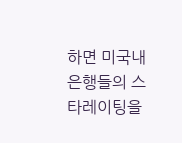하면 미국내 은행들의 스타레이팅을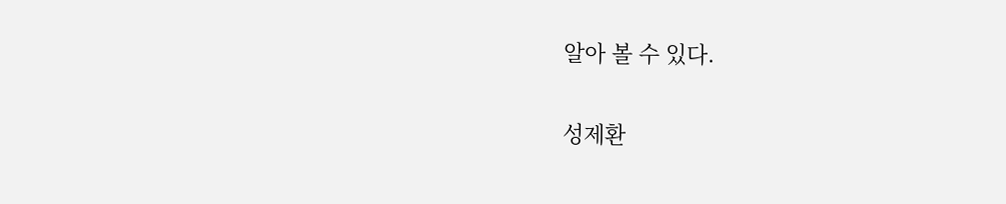알아 볼 수 있다.

성제환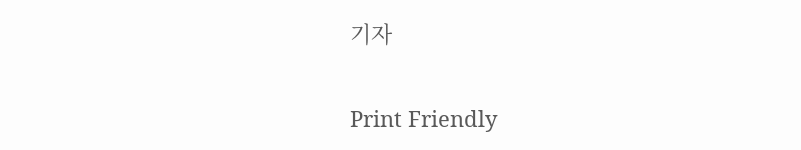기자


Print Friendly